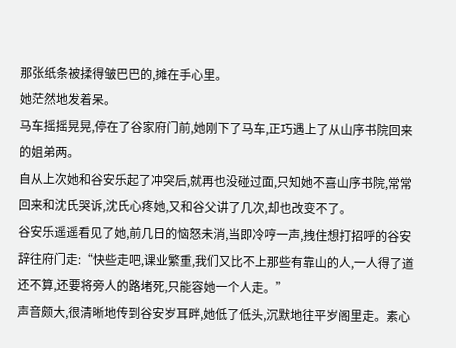那张纸条被揉得皱巴巴的,摊在手心里。
她茫然地发着呆。
马车摇摇晃晃,停在了谷家府门前,她刚下了马车,正巧遇上了从山序书院回来的姐弟两。
自从上次她和谷安乐起了冲突后,就再也没碰过面,只知她不喜山序书院,常常回来和沈氏哭诉,沈氏心疼她,又和谷父讲了几次,却也改变不了。
谷安乐遥遥看见了她,前几日的恼怒未消,当即冷哼一声,拽住想打招呼的谷安辞往府门走:“快些走吧,课业繁重,我们又比不上那些有靠山的人,一人得了道还不算,还要将旁人的路堵死,只能容她一个人走。”
声音颇大,很清晰地传到谷安岁耳畔,她低了低头,沉默地往平岁阁里走。素心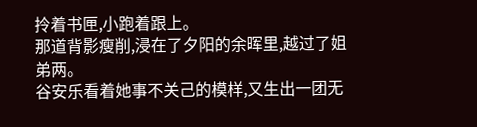拎着书匣,小跑着跟上。
那道背影瘦削,浸在了夕阳的余晖里,越过了姐弟两。
谷安乐看着她事不关己的模样,又生出一团无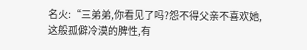名火:“三弟弟,你看见了吗?怨不得父亲不喜欢她,这般孤僻冷漠的脾性,有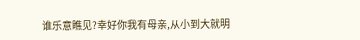谁乐意瞧见?幸好你我有母亲,从小到大就明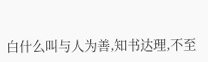白什么叫与人为善,知书达理,不至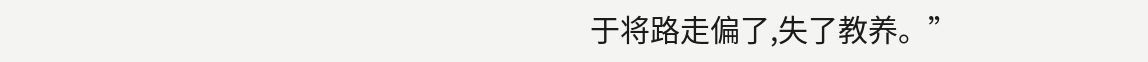于将路走偏了,失了教养。”